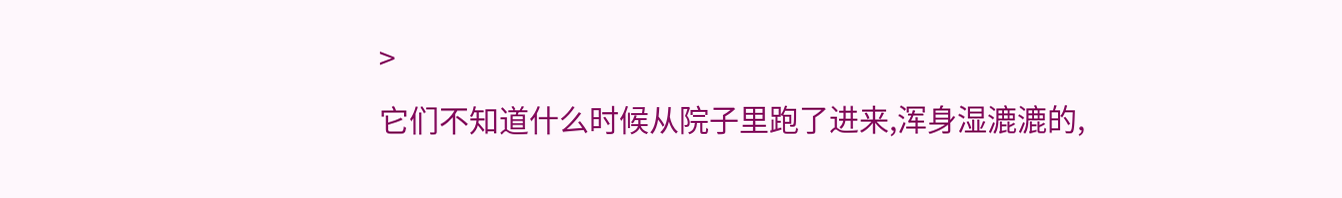>
它们不知道什么时候从院子里跑了进来,浑身湿漉漉的,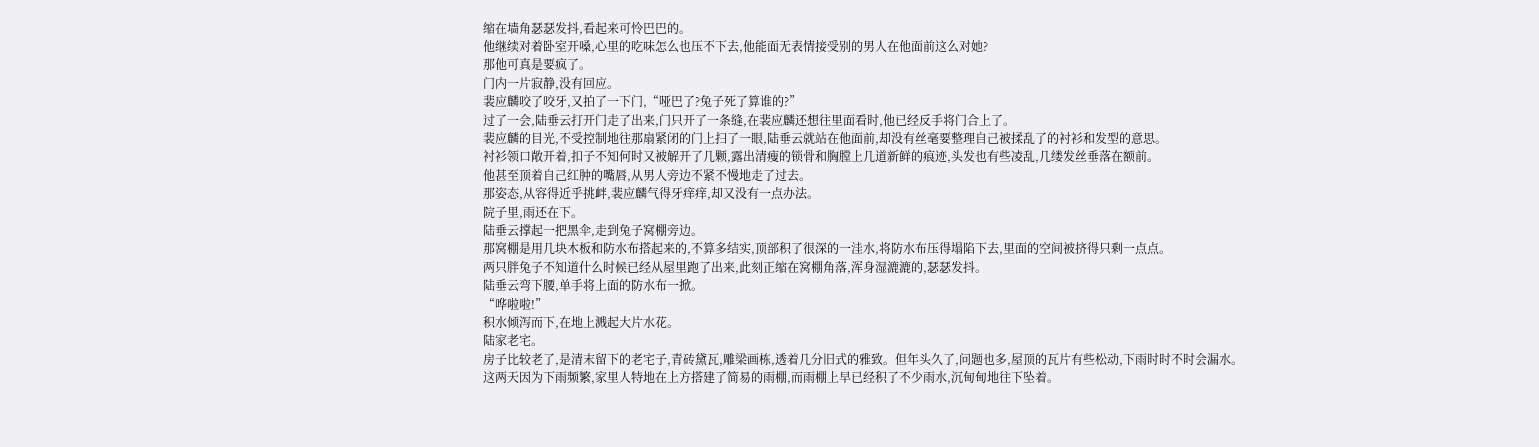缩在墙角瑟瑟发抖,看起来可怜巴巴的。
他继续对着卧室开嗓,心里的吃味怎么也压不下去,他能面无表情接受别的男人在他面前这么对她?
那他可真是要疯了。
门内一片寂静,没有回应。
裴应麟咬了咬牙,又拍了一下门,“哑巴了?兔子死了算谁的?”
过了一会,陆垂云打开门走了出来,门只开了一条缝,在裴应麟还想往里面看时,他已经反手将门合上了。
裴应麟的目光,不受控制地往那扇紧闭的门上扫了一眼,陆垂云就站在他面前,却没有丝毫要整理自己被揉乱了的衬衫和发型的意思。
衬衫领口敞开着,扣子不知何时又被解开了几颗,露出清瘦的锁骨和胸膛上几道新鲜的痕迹,头发也有些凌乱,几缕发丝垂落在额前。
他甚至顶着自己红肿的嘴唇,从男人旁边不紧不慢地走了过去。
那姿态,从容得近乎挑衅,裴应麟气得牙痒痒,却又没有一点办法。
院子里,雨还在下。
陆垂云撑起一把黑伞,走到兔子窝棚旁边。
那窝棚是用几块木板和防水布搭起来的,不算多结实,顶部积了很深的一洼水,将防水布压得塌陷下去,里面的空间被挤得只剩一点点。
两只胖兔子不知道什么时候已经从屋里跑了出来,此刻正缩在窝棚角落,浑身湿漉漉的,瑟瑟发抖。
陆垂云弯下腰,单手将上面的防水布一掀。
“哗啦啦!”
积水倾泻而下,在地上溅起大片水花。
陆家老宅。
房子比较老了,是清末留下的老宅子,青砖黛瓦,雕梁画栋,透着几分旧式的雅致。但年头久了,问题也多,屋顶的瓦片有些松动,下雨时时不时会漏水。
这两天因为下雨频繁,家里人特地在上方搭建了简易的雨棚,而雨棚上早已经积了不少雨水,沉甸甸地往下坠着。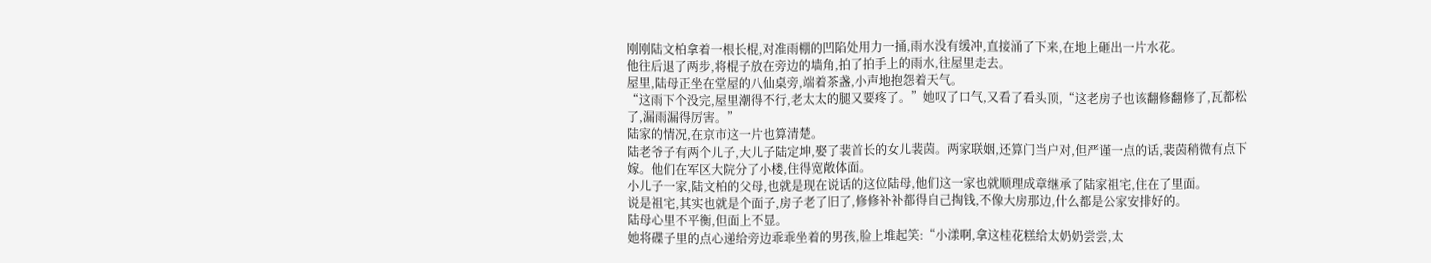刚刚陆文柏拿着一根长棍,对准雨棚的凹陷处用力一捅,雨水没有缓冲,直接涌了下来,在地上砸出一片水花。
他往后退了两步,将棍子放在旁边的墙角,拍了拍手上的雨水,往屋里走去。
屋里,陆母正坐在堂屋的八仙桌旁,端着茶盏,小声地抱怨着天气。
“这雨下个没完,屋里潮得不行,老太太的腿又要疼了。”她叹了口气,又看了看头顶,“这老房子也该翻修翻修了,瓦都松了,漏雨漏得厉害。”
陆家的情况,在京市这一片也算清楚。
陆老爷子有两个儿子,大儿子陆定坤,娶了裴首长的女儿裴茵。两家联姻,还算门当户对,但严谨一点的话,裴茵稍微有点下嫁。他们在军区大院分了小楼,住得宽敞体面。
小儿子一家,陆文柏的父母,也就是现在说话的这位陆母,他们这一家也就顺理成章继承了陆家祖宅,住在了里面。
说是祖宅,其实也就是个面子,房子老了旧了,修修补补都得自己掏钱,不像大房那边,什么都是公家安排好的。
陆母心里不平衡,但面上不显。
她将碟子里的点心递给旁边乖乖坐着的男孩,脸上堆起笑:“小漾啊,拿这桂花糕给太奶奶尝尝,太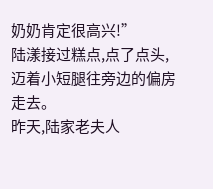奶奶肯定很高兴!”
陆漾接过糕点,点了点头,迈着小短腿往旁边的偏房走去。
昨天,陆家老夫人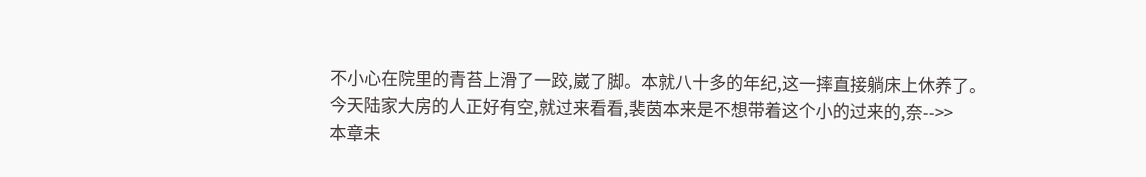不小心在院里的青苔上滑了一跤,崴了脚。本就八十多的年纪,这一摔直接躺床上休养了。
今天陆家大房的人正好有空,就过来看看,裴茵本来是不想带着这个小的过来的,奈-->>
本章未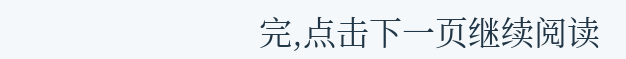完,点击下一页继续阅读